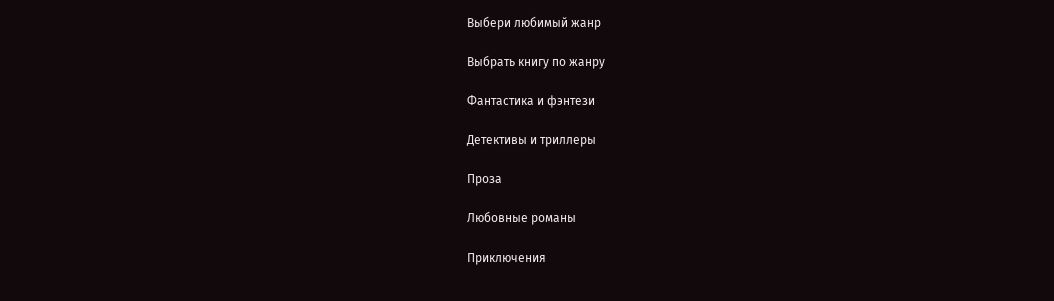Выбери любимый жанр

Выбрать книгу по жанру

Фантастика и фэнтези

Детективы и триллеры

Проза

Любовные романы

Приключения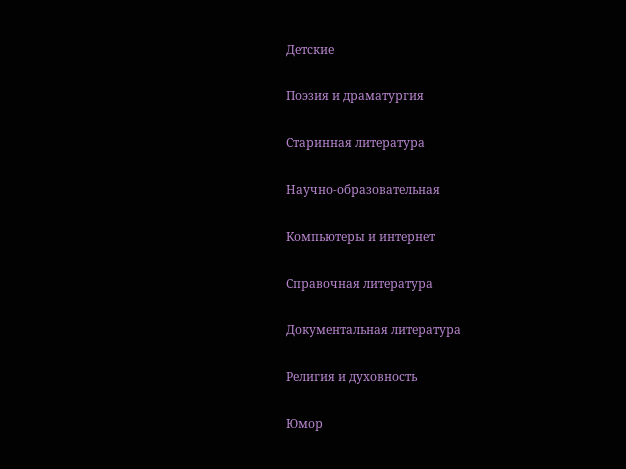Детские

Поэзия и драматургия

Старинная литература

Научно-образовательная

Компьютеры и интернет

Справочная литература

Документальная литература

Религия и духовность

Юмор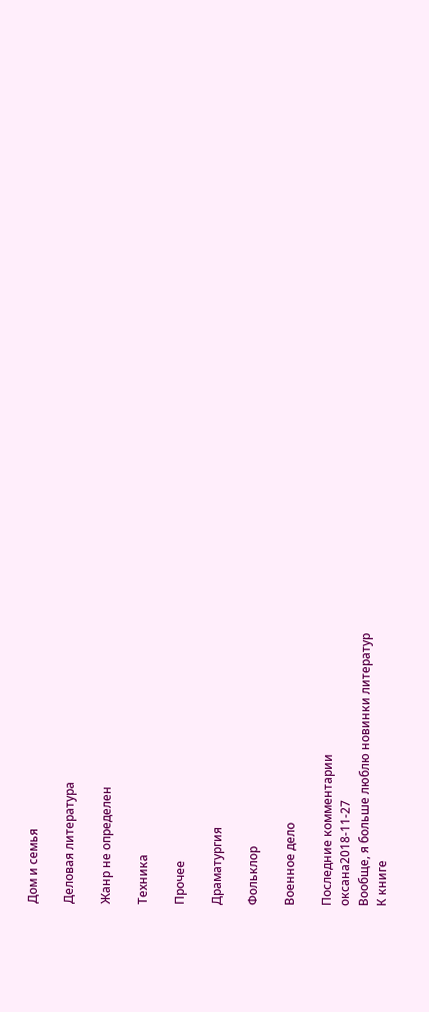Дом и семья

Деловая литература

Жанр не определен

Техника

Прочее

Драматургия

Фольклор

Военное дело

Последние комментарии
оксана2018-11-27
Вообще, я больше люблю новинки литератур
К книге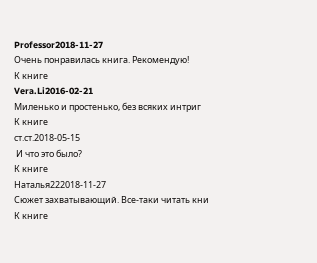Professor2018-11-27
Очень понравилась книга. Рекомендую!
К книге
Vera.Li2016-02-21
Миленько и простенько, без всяких интриг
К книге
ст.ст.2018-05-15
 И что это было?
К книге
Наталья222018-11-27
Сюжет захватывающий. Все-таки читать кни
К книге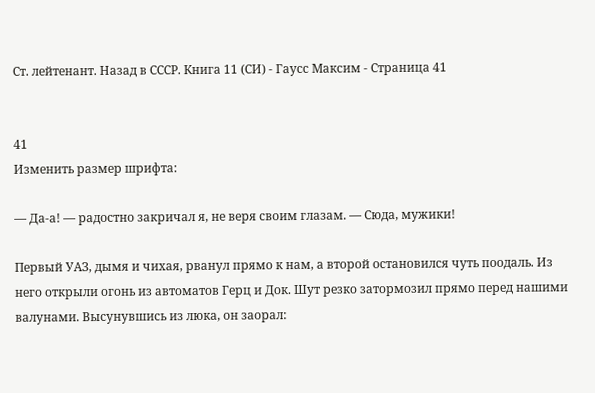Ст. лейтенант. Назад в СССР. Книга 11 (СИ) - Гаусс Максим - Страница 41


41
Изменить размер шрифта:

— Да-а! — радостно закричал я, не веря своим глазам. — Сюда, мужики!

Первый УАЗ, дымя и чихая, рванул прямо к нам, а второй остановился чуть поодаль. Из него открыли огонь из автоматов Герц и Док. Шут резко затормозил прямо перед нашими валунами. Высунувшись из люка, он заорал: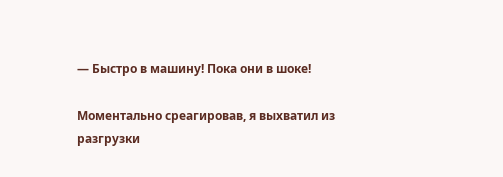— Быстро в машину! Пока они в шоке!

Моментально среагировав, я выхватил из разгрузки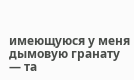имеющуюся у меня дымовую гранату — та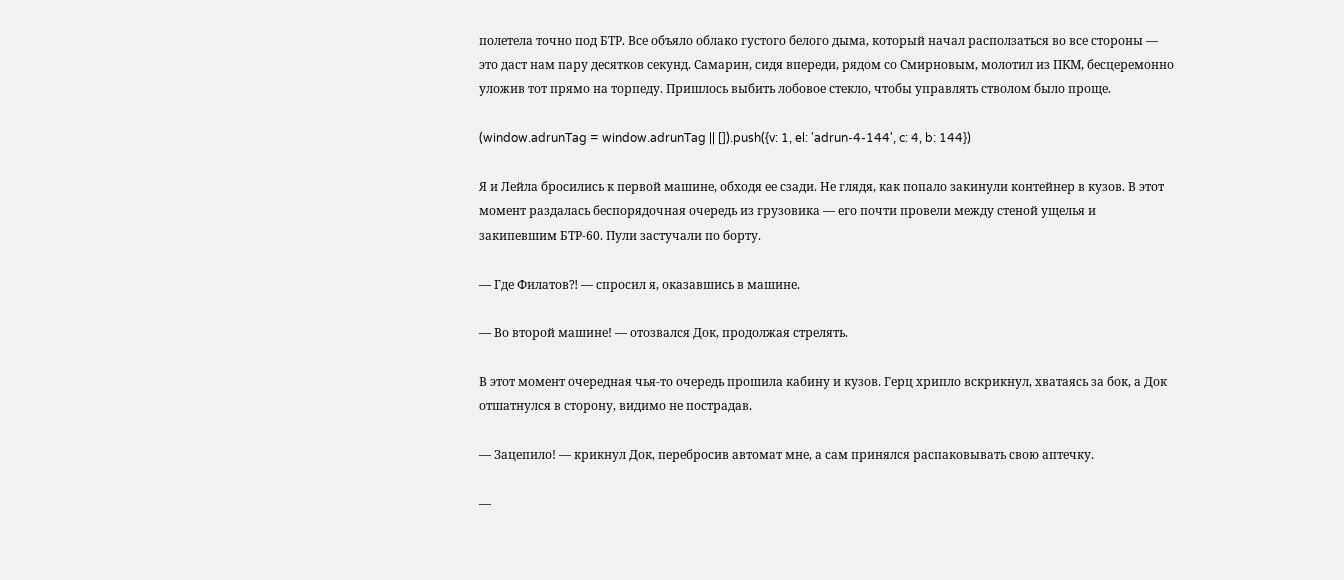полетела точно под БТР. Все объяло облако густого белого дыма, который начал расползаться во все стороны — это даст нам пару десятков секунд. Самарин, сидя впереди, рядом со Смирновым, молотил из ПКМ, бесцеремонно уложив тот прямо на торпеду. Пришлось выбить лобовое стекло, чтобы управлять стволом было проще.

(window.adrunTag = window.adrunTag || []).push({v: 1, el: 'adrun-4-144', c: 4, b: 144})

Я и Лейла бросились к первой машине, обходя ее сзади. Не глядя, как попало закинули контейнер в кузов. В этот момент раздалась беспорядочная очередь из грузовика — его почти провели между стеной ущелья и закипевшим БТР-60. Пули застучали по борту.

— Где Филатов⁈ — спросил я, оказавшись в машине.

— Во второй машине! — отозвался Док, продолжая стрелять.

В этот момент очередная чья-то очередь прошила кабину и кузов. Герц хрипло вскрикнул, хватаясь за бок, а Док отшатнулся в сторону, видимо не пострадав.

— Зацепило! — крикнул Док, перебросив автомат мне, а сам принялся распаковывать свою аптечку.

—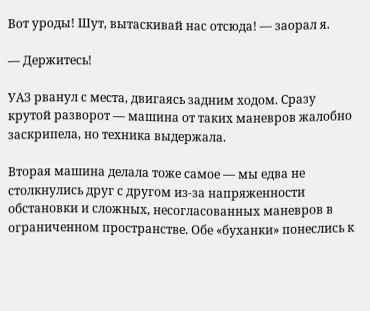Вот уроды! Шут, вытаскивай нас отсюда! — заорал я.

— Держитесь!

УАЗ рванул с места, двигаясь задним ходом. Сразу крутой разворот — машина от таких маневров жалобно заскрипела, но техника выдержала.

Вторая машина делала тоже самое — мы едва не столкнулись друг с другом из-за напряженности обстановки и сложных, несогласованных маневров в ограниченном пространстве. Обе «буханки» понеслись к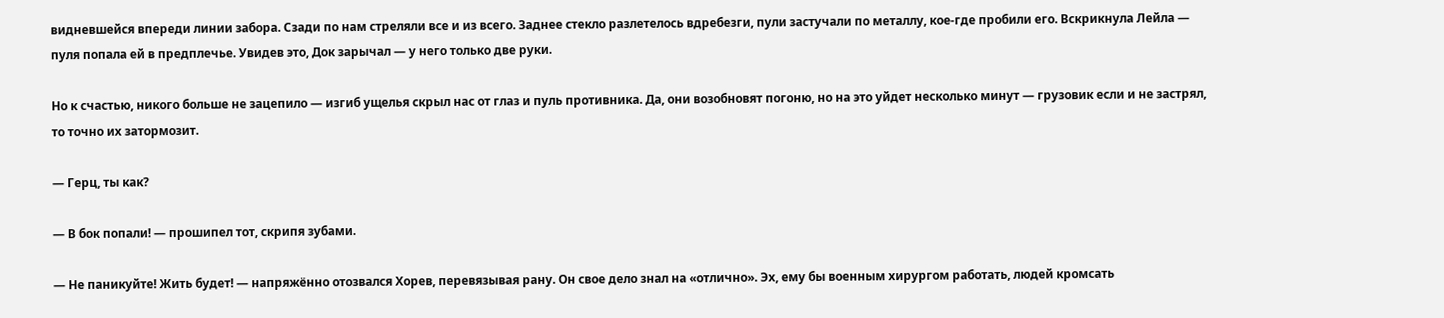видневшейся впереди линии забора. Сзади по нам стреляли все и из всего. Заднее стекло разлетелось вдребезги, пули застучали по металлу, кое-где пробили его. Вскрикнула Лейла — пуля попала ей в предплечье. Увидев это, Док зарычал — у него только две руки.

Но к счастью, никого больше не зацепило — изгиб ущелья скрыл нас от глаз и пуль противника. Да, они возобновят погоню, но на это уйдет несколько минут — грузовик если и не застрял, то точно их затормозит.

— Герц, ты как?

— В бок попали! — прошипел тот, скрипя зубами.

— Не паникуйте! Жить будет! — напряжённо отозвался Хорев, перевязывая рану. Он свое дело знал на «отлично». Эх, ему бы военным хирургом работать, людей кромсать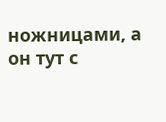ножницами, а он тут с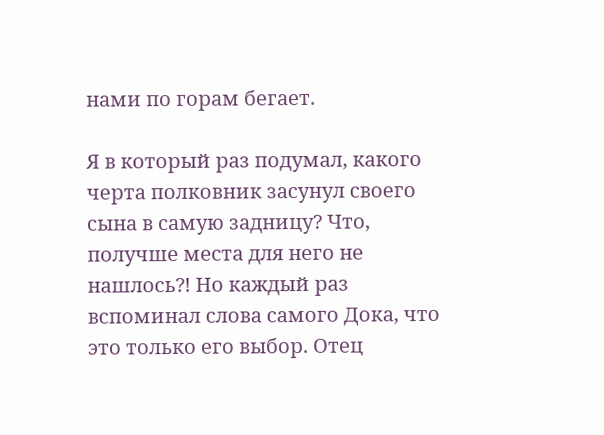нами по горам бегает.

Я в который раз подумал, какого черта полковник засунул своего сына в самую задницу? Что, получше места для него не нашлось⁈ Но каждый раз вспоминал слова самого Дока, что это только его выбор. Отец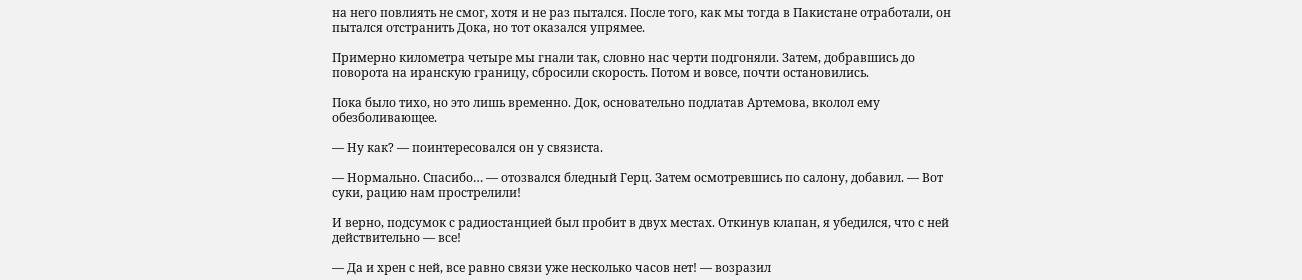на него повлиять не смог, хотя и не раз пытался. После того, как мы тогда в Пакистане отработали, он пытался отстранить Дока, но тот оказался упрямее.

Примерно километра четыре мы гнали так, словно нас черти подгоняли. Затем, добравшись до поворота на иранскую границу, сбросили скорость. Потом и вовсе, почти остановились.

Пока было тихо, но это лишь временно. Док, основательно подлатав Артемова, вколол ему обезболивающее.

— Ну как? — поинтересовался он у связиста.

— Нормально. Спасибо… — отозвался бледный Герц. Затем осмотревшись по салону, добавил. — Вот суки, рацию нам прострелили!

И верно, подсумок с радиостанцией был пробит в двух местах. Откинув клапан, я убедился, что с ней действительно — все!

— Да и хрен с ней, все равно связи уже несколько часов нет! — возразил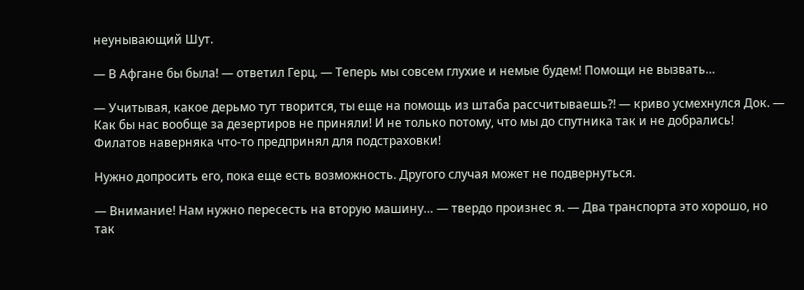неунывающий Шут.

— В Афгане бы была! — ответил Герц. — Теперь мы совсем глухие и немые будем! Помощи не вызвать…

— Учитывая, какое дерьмо тут творится, ты еще на помощь из штаба рассчитываешь⁈ — криво усмехнулся Док. — Как бы нас вообще за дезертиров не приняли! И не только потому, что мы до спутника так и не добрались! Филатов наверняка что-то предпринял для подстраховки!

Нужно допросить его, пока еще есть возможность. Другого случая может не подвернуться.

— Внимание! Нам нужно пересесть на вторую машину… — твердо произнес я. — Два транспорта это хорошо, но так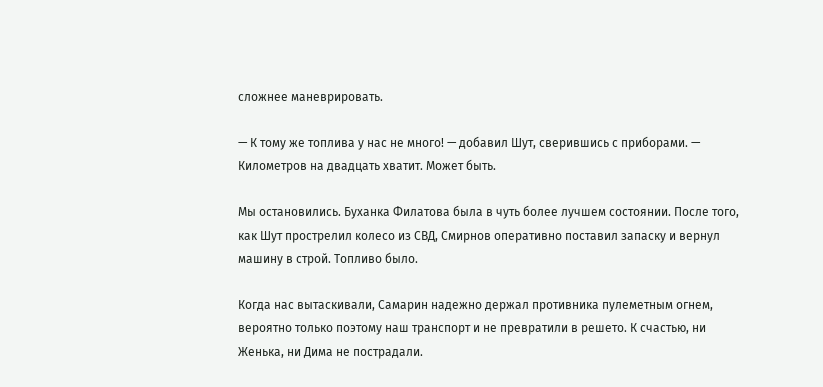сложнее маневрировать.

— К тому же топлива у нас не много! — добавил Шут, сверившись с приборами. — Километров на двадцать хватит. Может быть.

Мы остановились. Буханка Филатова была в чуть более лучшем состоянии. После того, как Шут прострелил колесо из СВД, Смирнов оперативно поставил запаску и вернул машину в строй. Топливо было.

Когда нас вытаскивали, Самарин надежно держал противника пулеметным огнем, вероятно только поэтому наш транспорт и не превратили в решето. К счастью, ни Женька, ни Дима не пострадали.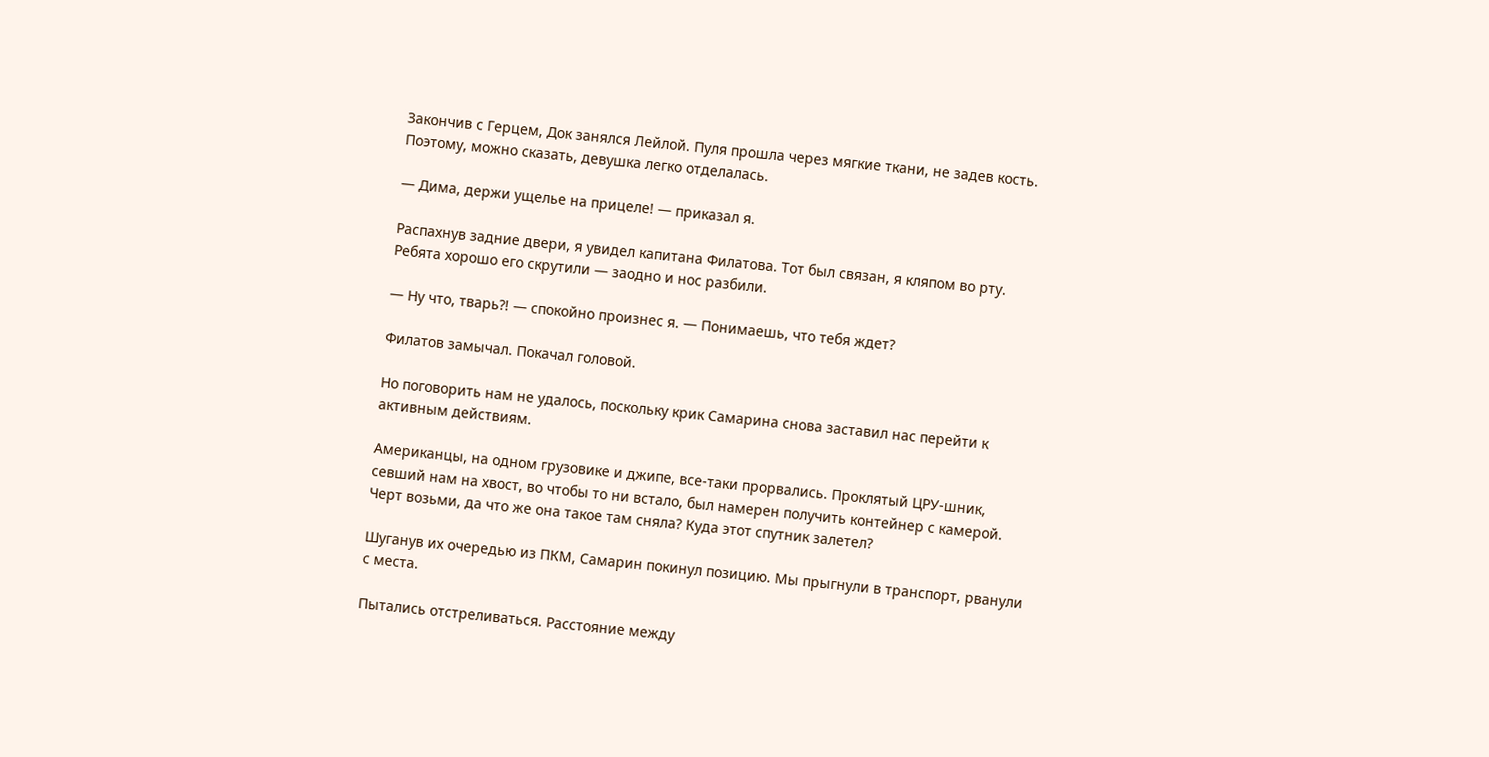Закончив с Герцем, Док занялся Лейлой. Пуля прошла через мягкие ткани, не задев кость. Поэтому, можно сказать, девушка легко отделалась.

— Дима, держи ущелье на прицеле! — приказал я.

Распахнув задние двери, я увидел капитана Филатова. Тот был связан, я кляпом во рту. Ребята хорошо его скрутили — заодно и нос разбили.

— Ну что, тварь⁈ — спокойно произнес я. — Понимаешь, что тебя ждет?

Филатов замычал. Покачал головой.

Но поговорить нам не удалось, поскольку крик Самарина снова заставил нас перейти к активным действиям.

Американцы, на одном грузовике и джипе, все-таки прорвались. Проклятый ЦРУ-шник, севший нам на хвост, во чтобы то ни встало, был намерен получить контейнер с камерой. Черт возьми, да что же она такое там сняла? Куда этот спутник залетел?

Шуганув их очередью из ПКМ, Самарин покинул позицию. Мы прыгнули в транспорт, рванули с места.

Пытались отстреливаться. Расстояние между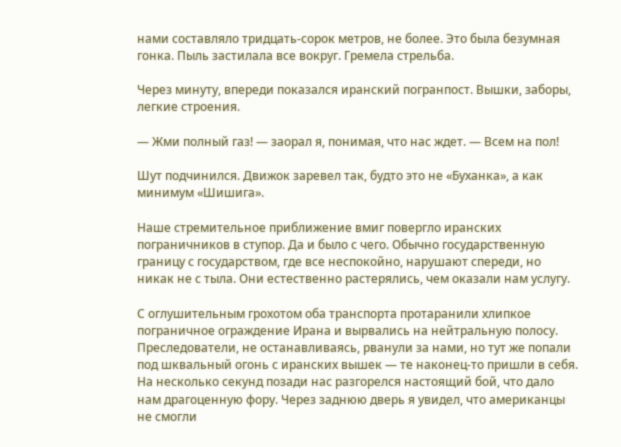нами составляло тридцать-сорок метров, не более. Это была безумная гонка. Пыль застилала все вокруг. Гремела стрельба.

Через минуту, впереди показался иранский погранпост. Вышки, заборы, легкие строения.

— Жми полный газ! — заорал я, понимая, что нас ждет. — Всем на пол!

Шут подчинился. Движок заревел так, будто это не «Буханка», а как минимум «Шишига».

Наше стремительное приближение вмиг повергло иранских пограничников в ступор. Да и было с чего. Обычно государственную границу с государством, где все неспокойно, нарушают спереди, но никак не с тыла. Они естественно растерялись, чем оказали нам услугу.

С оглушительным грохотом оба транспорта протаранили хлипкое пограничное ограждение Ирана и вырвались на нейтральную полосу. Преследователи, не останавливаясь, рванули за нами, но тут же попали под шквальный огонь с иранских вышек — те наконец-то пришли в себя. На несколько секунд позади нас разгорелся настоящий бой, что дало нам драгоценную фору. Через заднюю дверь я увидел, что американцы не смогли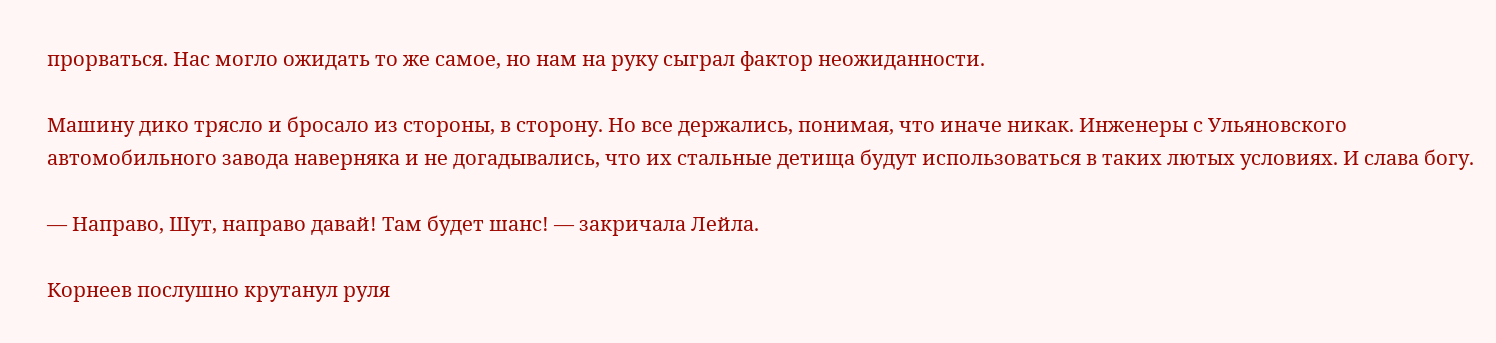прорваться. Нас могло ожидать то же самое, но нам на руку сыграл фактор неожиданности.

Машину дико трясло и бросало из стороны, в сторону. Но все держались, понимая, что иначе никак. Инженеры с Ульяновского автомобильного завода наверняка и не догадывались, что их стальные детища будут использоваться в таких лютых условиях. И слава богу.

— Направо, Шут, направо давай! Там будет шанс! — закричала Лейла.

Корнеев послушно крутанул руля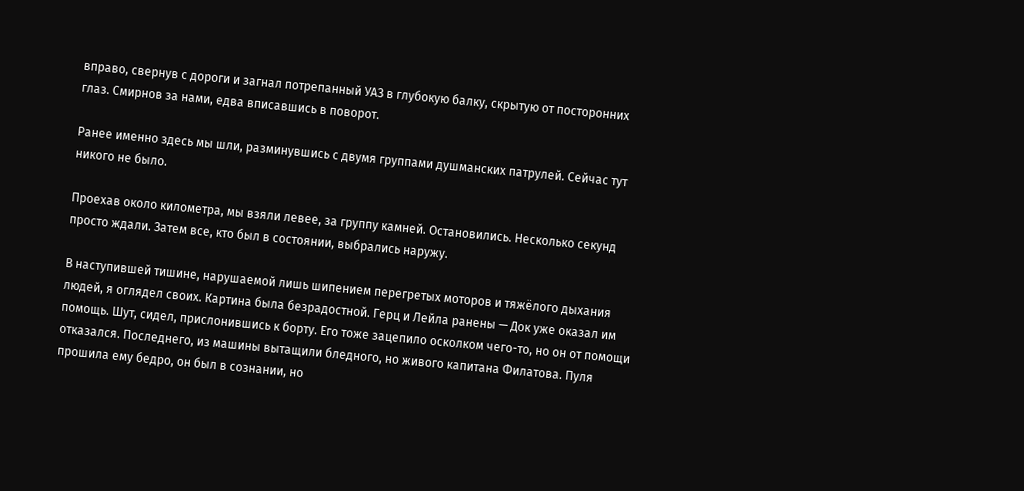вправо, свернув с дороги и загнал потрепанный УАЗ в глубокую балку, скрытую от посторонних глаз. Смирнов за нами, едва вписавшись в поворот.

Ранее именно здесь мы шли, разминувшись с двумя группами душманских патрулей. Сейчас тут никого не было.

Проехав около километра, мы взяли левее, за группу камней. Остановились. Несколько секунд просто ждали. Затем все, кто был в состоянии, выбрались наружу.

В наступившей тишине, нарушаемой лишь шипением перегретых моторов и тяжёлого дыхания людей, я оглядел своих. Картина была безрадостной. Герц и Лейла ранены — Док уже оказал им помощь. Шут, сидел, прислонившись к борту. Его тоже зацепило осколком чего-то, но он от помощи отказался. Последнего, из машины вытащили бледного, но живого капитана Филатова. Пуля прошила ему бедро, он был в сознании, но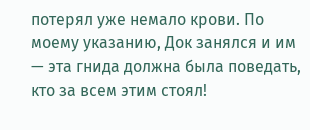потерял уже немало крови. По моему указанию, Док занялся и им — эта гнида должна была поведать, кто за всем этим стоял!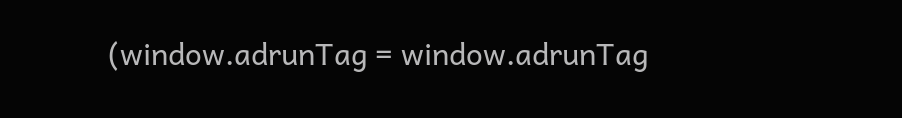(window.adrunTag = window.adrunTag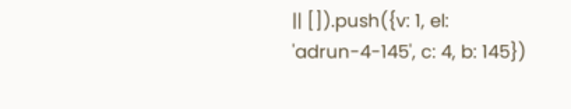|| []).push({v: 1, el: 'adrun-4-145', c: 4, b: 145})